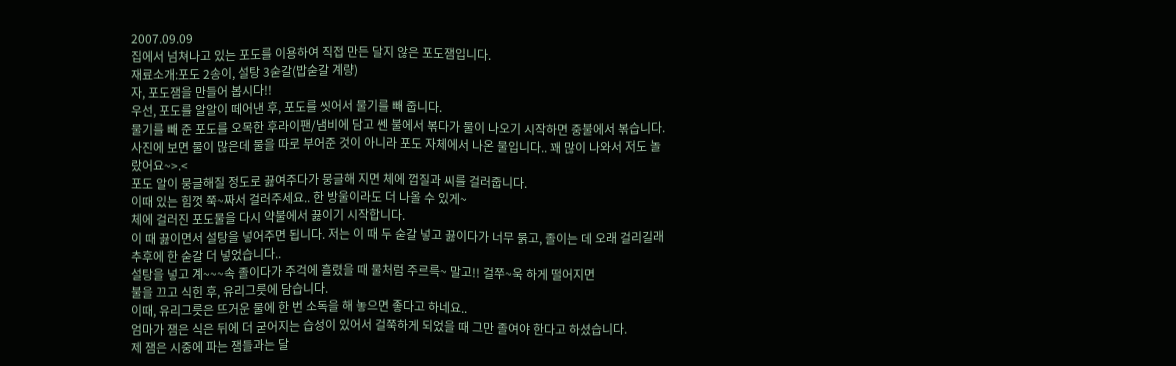2007.09.09
집에서 넘쳐나고 있는 포도를 이용하여 직접 만든 달지 않은 포도잼입니다.
재료소개:포도 2송이, 설탕 3숟갈(밥숟갈 계량)
자, 포도잼을 만들어 봅시다!!
우선, 포도를 알알이 떼어낸 후, 포도를 씻어서 물기를 빼 줍니다.
물기를 빼 준 포도를 오목한 후라이팬/냄비에 담고 쎈 불에서 볶다가 물이 나오기 시작하면 중불에서 볶습니다.
사진에 보면 물이 많은데 물을 따로 부어준 것이 아니라 포도 자체에서 나온 물입니다.. 꽤 많이 나와서 저도 놀랐어요~>.<
포도 알이 뭉글해질 정도로 끓여주다가 뭉글해 지면 체에 껍질과 씨를 걸러줍니다.
이때 있는 힘껏 쭉~짜서 걸러주세요.. 한 방울이라도 더 나올 수 있게~
체에 걸러진 포도물을 다시 약불에서 끓이기 시작합니다.
이 때 끓이면서 설탕을 넣어주면 됩니다. 저는 이 때 두 숟갈 넣고 끓이다가 너무 묽고, 졸이는 데 오래 걸리길래
추후에 한 숟갈 더 넣었습니다..
설탕을 넣고 계~~~속 졸이다가 주걱에 흘렸을 때 물처럼 주르륵~ 말고!! 걸쭈~욱 하게 떨어지면
불을 끄고 식힌 후, 유리그릇에 담습니다.
이때, 유리그릇은 뜨거운 물에 한 번 소독을 해 놓으면 좋다고 하네요..
엄마가 잼은 식은 뒤에 더 굳어지는 습성이 있어서 걸쭉하게 되었을 때 그만 졸여야 한다고 하셨습니다.
제 잼은 시중에 파는 잼들과는 달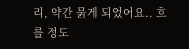리, 약간 묽게 되었어요.. 흐를 정도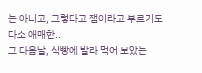는 아니고, 그렇다고 잼이라고 부르기도 다소 애매한..
그 다음날, 식빵에 발라 먹어 보았는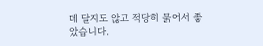데 달지도 않고 적당히 묽어서 좋았습니다.